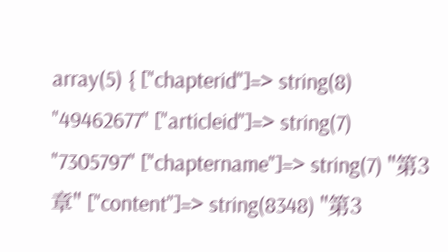array(5) { ["chapterid"]=> string(8) "49462677" ["articleid"]=> string(7) "7305797" ["chaptername"]=> string(7) "第3章" ["content"]=> string(8348) "第3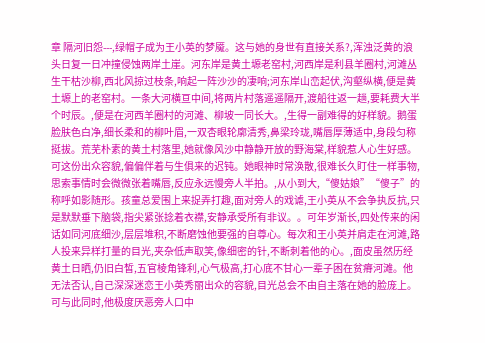章 隔河旧怨---,绿帽子成为王小英的梦魇。这与她的身世有直接关系?,浑浊泛黄的浪头日复一日冲撞侵蚀两岸土崖。河东岸是黄土塬老窑村,河西岸是利县羊圈村,河滩丛生干枯沙柳,西北风掠过枝条,响起一阵沙沙的凄响;河东岸山峦起伏,沟壑纵横,便是黄土塬上的老窑村。一条大河横亘中间,将两片村落遥遥隔开,渡船往返一趟,要耗费大半个时辰。,便是在河西羊圈村的河滩、柳坡一同长大。,生得一副难得的好样貌。鹅蛋脸肤色白净,细长柔和的柳叶眉,一双杏眼轮廓清秀,鼻梁玲珑,嘴唇厚薄适中,身段匀称挺拔。荒芜朴素的黄土村落里,她就像风沙中静静开放的野海棠,样貌惹人心生好感。可这份出众容貌,偏偏伴着与生俱来的迟钝。她眼神时常涣散,很难长久盯住一样事物,思索事情时会微微张着嘴唇,反应永远慢旁人半拍。,从小到大,“傻姑娘”“傻子”的称呼如影随形。孩童总爱围上来捉弄打趣,面对旁人的戏谑,王小英从不会争执反抗,只是默默垂下脑袋,指尖紧张捻着衣襟,安静承受所有非议。。可年岁渐长,四处传来的闲话如同河底细沙,层层堆积,不断磨蚀他要强的自尊心。每次和王小英并肩走在河滩,路人投来异样打量的目光,夹杂低声取笑,像细密的针,不断刺着他的心。,面皮虽然历经黄土日晒,仍旧白皙,五官棱角锋利,心气极高,打心底不甘心一辈子困在贫瘠河滩。他无法否认,自己深深迷恋王小英秀丽出众的容貌,目光总会不由自主落在她的脸庞上。可与此同时,他极度厌恶旁人口中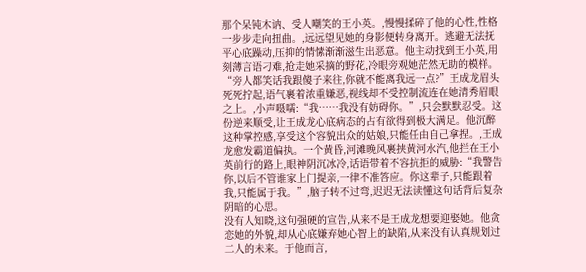那个呆钝木讷、受人嘲笑的王小英。,慢慢揉碎了他的心性,性格一步步走向扭曲。,远远望见她的身影便转身离开。逃避无法抚平心底躁动,压抑的情愫渐渐滋生出恶意。他主动找到王小英,用刻薄言语刁难,抢走她采摘的野花,冷眼旁观她茫然无助的模样。“旁人都笑话我跟傻子来往,你就不能离我远一点?”王成龙眉头死死拧起,语气裹着浓重嫌恶,视线却不受控制流连在她清秀眉眼之上。,小声嗫嚅:“我……我没有妨碍你。”,只会默默忍受。这份逆来顺受,让王成龙心底病态的占有欲得到极大满足。他沉醉这种掌控感,享受这个容貌出众的姑娘,只能任由自己拿捏。,王成龙愈发霸道偏执。一个黄昏,河滩晚风裹挟黄河水汽,他拦在王小英前行的路上,眼神阴沉冰冷,话语带着不容抗拒的威胁:“我警告你,以后不管谁家上门提亲,一律不准答应。你这辈子,只能跟着我,只能属于我。”,脑子转不过弯,迟迟无法读懂这句话背后复杂阴暗的心思。
没有人知晓,这句强硬的宣告,从来不是王成龙想要迎娶她。他贪恋她的外貌,却从心底嫌弃她心智上的缺陷,从来没有认真规划过二人的未来。于他而言,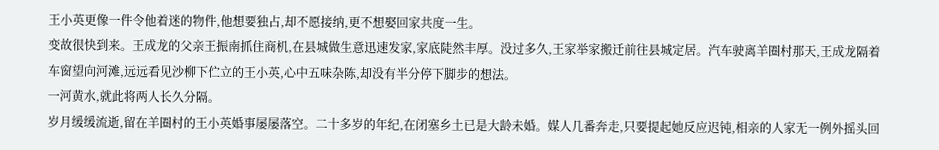王小英更像一件令他着迷的物件,他想要独占,却不愿接纳,更不想娶回家共度一生。
变故很快到来。王成龙的父亲王振南抓住商机,在县城做生意迅速发家,家底陡然丰厚。没过多久,王家举家搬迁前往县城定居。汽车驶离羊圈村那天,王成龙隔着车窗望向河滩,远远看见沙柳下伫立的王小英,心中五味杂陈,却没有半分停下脚步的想法。
一河黄水,就此将两人长久分隔。
岁月缓缓流逝,留在羊圈村的王小英婚事屡屡落空。二十多岁的年纪,在闭塞乡土已是大龄未婚。媒人几番奔走,只要提起她反应迟钝,相亲的人家无一例外摇头回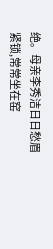绝。母亲李秀洁日日愁眉紧锁,常常坐在窑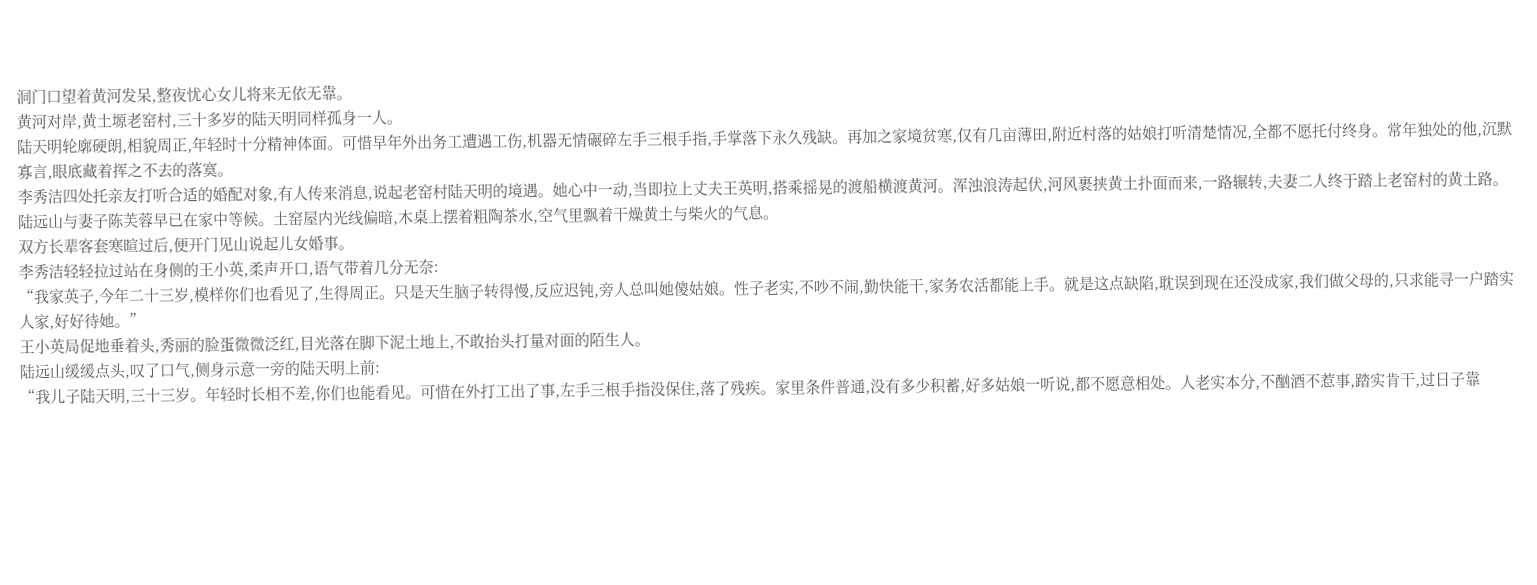洞门口望着黄河发呆,整夜忧心女儿将来无依无靠。
黄河对岸,黄土塬老窑村,三十多岁的陆天明同样孤身一人。
陆天明轮廓硬朗,相貌周正,年轻时十分精神体面。可惜早年外出务工遭遇工伤,机器无情碾碎左手三根手指,手掌落下永久残缺。再加之家境贫寒,仅有几亩薄田,附近村落的姑娘打听清楚情况,全都不愿托付终身。常年独处的他,沉默寡言,眼底藏着挥之不去的落寞。
李秀洁四处托亲友打听合适的婚配对象,有人传来消息,说起老窑村陆天明的境遇。她心中一动,当即拉上丈夫王英明,搭乘摇晃的渡船横渡黄河。浑浊浪涛起伏,河风裹挟黄土扑面而来,一路辗转,夫妻二人终于踏上老窑村的黄土路。
陆远山与妻子陈芙蓉早已在家中等候。土窑屋内光线偏暗,木桌上摆着粗陶茶水,空气里飘着干燥黄土与柴火的气息。
双方长辈客套寒暄过后,便开门见山说起儿女婚事。
李秀洁轻轻拉过站在身侧的王小英,柔声开口,语气带着几分无奈:
“我家英子,今年二十三岁,模样你们也看见了,生得周正。只是天生脑子转得慢,反应迟钝,旁人总叫她傻姑娘。性子老实,不吵不闹,勤快能干,家务农活都能上手。就是这点缺陷,耽误到现在还没成家,我们做父母的,只求能寻一户踏实人家,好好待她。”
王小英局促地垂着头,秀丽的脸蛋微微泛红,目光落在脚下泥土地上,不敢抬头打量对面的陌生人。
陆远山缓缓点头,叹了口气,侧身示意一旁的陆天明上前:
“我儿子陆天明,三十三岁。年轻时长相不差,你们也能看见。可惜在外打工出了事,左手三根手指没保住,落了残疾。家里条件普通,没有多少积蓄,好多姑娘一听说,都不愿意相处。人老实本分,不酗酒不惹事,踏实肯干,过日子靠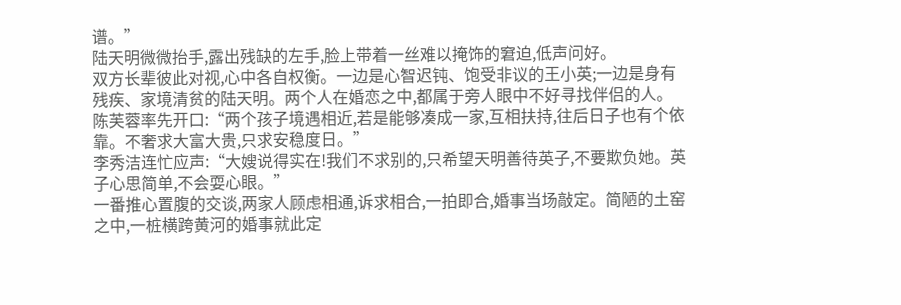谱。”
陆天明微微抬手,露出残缺的左手,脸上带着一丝难以掩饰的窘迫,低声问好。
双方长辈彼此对视,心中各自权衡。一边是心智迟钝、饱受非议的王小英;一边是身有残疾、家境清贫的陆天明。两个人在婚恋之中,都属于旁人眼中不好寻找伴侣的人。
陈芙蓉率先开口:“两个孩子境遇相近,若是能够凑成一家,互相扶持,往后日子也有个依靠。不奢求大富大贵,只求安稳度日。”
李秀洁连忙应声:“大嫂说得实在!我们不求别的,只希望天明善待英子,不要欺负她。英子心思简单,不会耍心眼。”
一番推心置腹的交谈,两家人顾虑相通,诉求相合,一拍即合,婚事当场敲定。简陋的土窑之中,一桩横跨黄河的婚事就此定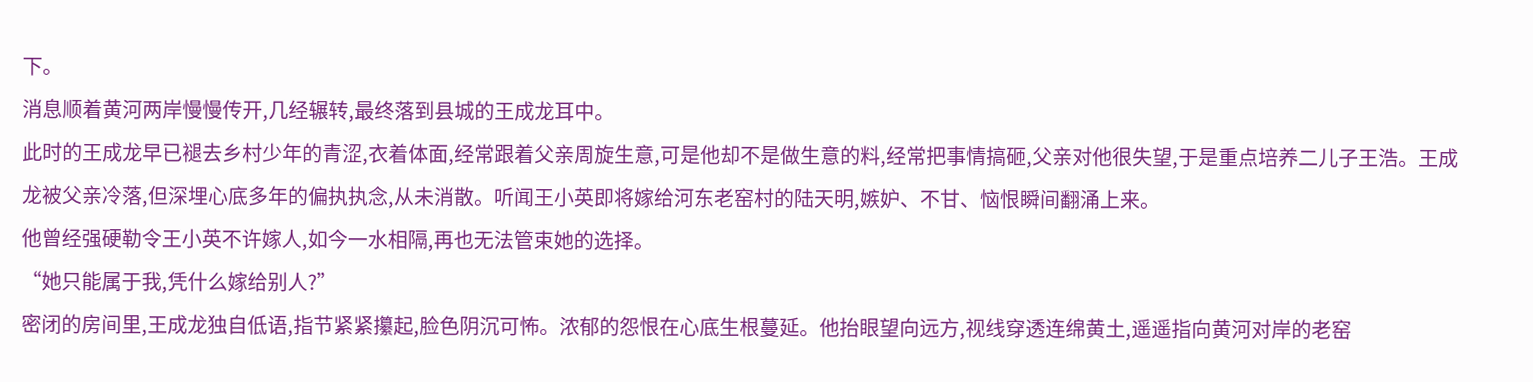下。
消息顺着黄河两岸慢慢传开,几经辗转,最终落到县城的王成龙耳中。
此时的王成龙早已褪去乡村少年的青涩,衣着体面,经常跟着父亲周旋生意,可是他却不是做生意的料,经常把事情搞砸,父亲对他很失望,于是重点培养二儿子王浩。王成龙被父亲冷落,但深埋心底多年的偏执执念,从未消散。听闻王小英即将嫁给河东老窑村的陆天明,嫉妒、不甘、恼恨瞬间翻涌上来。
他曾经强硬勒令王小英不许嫁人,如今一水相隔,再也无法管束她的选择。
“她只能属于我,凭什么嫁给别人?”
密闭的房间里,王成龙独自低语,指节紧紧攥起,脸色阴沉可怖。浓郁的怨恨在心底生根蔓延。他抬眼望向远方,视线穿透连绵黄土,遥遥指向黄河对岸的老窑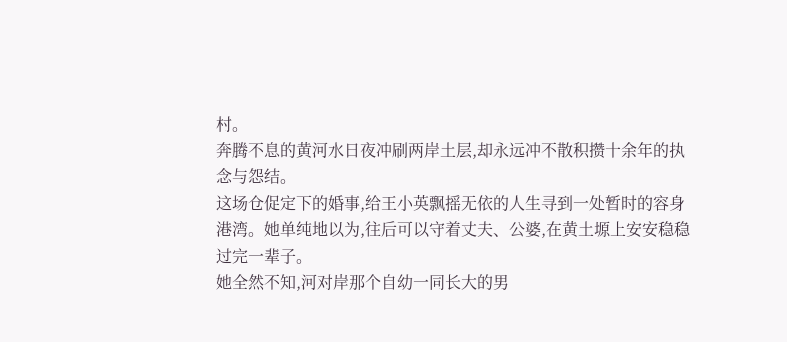村。
奔腾不息的黄河水日夜冲刷两岸土层,却永远冲不散积攒十余年的执念与怨结。
这场仓促定下的婚事,给王小英飘摇无依的人生寻到一处暂时的容身港湾。她单纯地以为,往后可以守着丈夫、公婆,在黄土塬上安安稳稳过完一辈子。
她全然不知,河对岸那个自幼一同长大的男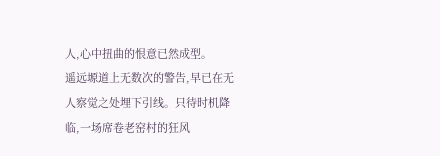人,心中扭曲的恨意已然成型。
遥远塬道上无数次的警告,早已在无人察觉之处埋下引线。只待时机降临,一场席卷老窑村的狂风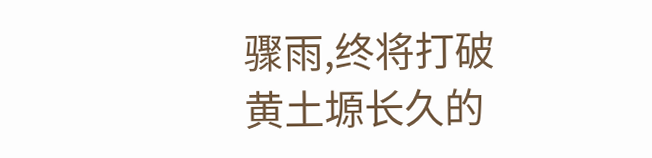骤雨,终将打破黄土塬长久的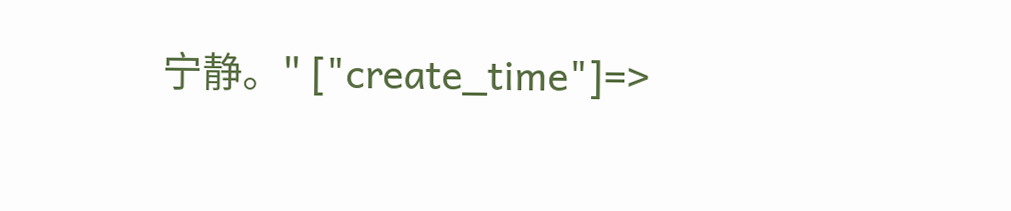宁静。" ["create_time"]=>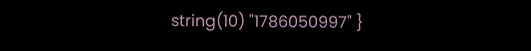string(10) "1786050997" }